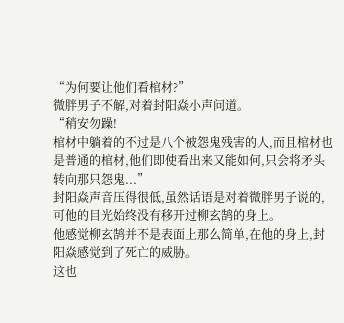“为何要让他们看棺材?”
微胖男子不解,对着封阳焱小声问道。
“稍安勿躁!
棺材中躺着的不过是八个被怨鬼残害的人,而且棺材也是普通的棺材,他们即使看出来又能如何,只会将矛头转向那只怨鬼...”
封阳焱声音压得很低,虽然话语是对着微胖男子说的,可他的目光始终没有移开过柳玄鹄的身上。
他感觉柳玄鹄并不是表面上那么简单,在他的身上,封阳焱感觉到了死亡的威胁。
这也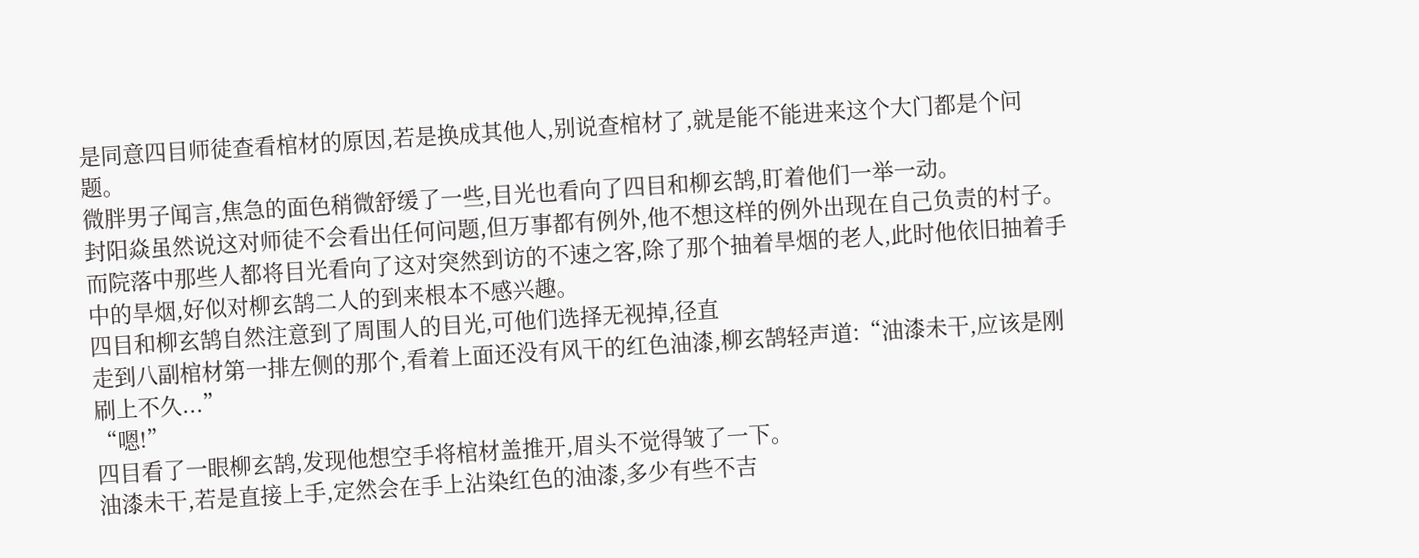是同意四目师徒查看棺材的原因,若是换成其他人,别说查棺材了,就是能不能进来这个大门都是个问题。
微胖男子闻言,焦急的面色稍微舒缓了一些,目光也看向了四目和柳玄鹄,盯着他们一举一动。
封阳焱虽然说这对师徒不会看出任何问题,但万事都有例外,他不想这样的例外出现在自己负责的村子。
而院落中那些人都将目光看向了这对突然到访的不速之客,除了那个抽着旱烟的老人,此时他依旧抽着手中的旱烟,好似对柳玄鹄二人的到来根本不感兴趣。
四目和柳玄鹄自然注意到了周围人的目光,可他们选择无视掉,径直
走到八副棺材第一排左侧的那个,看着上面还没有风干的红色油漆,柳玄鹄轻声道:“油漆未干,应该是刚刷上不久...”
“嗯!”
四目看了一眼柳玄鹄,发现他想空手将棺材盖推开,眉头不觉得皱了一下。
油漆未干,若是直接上手,定然会在手上沾染红色的油漆,多少有些不吉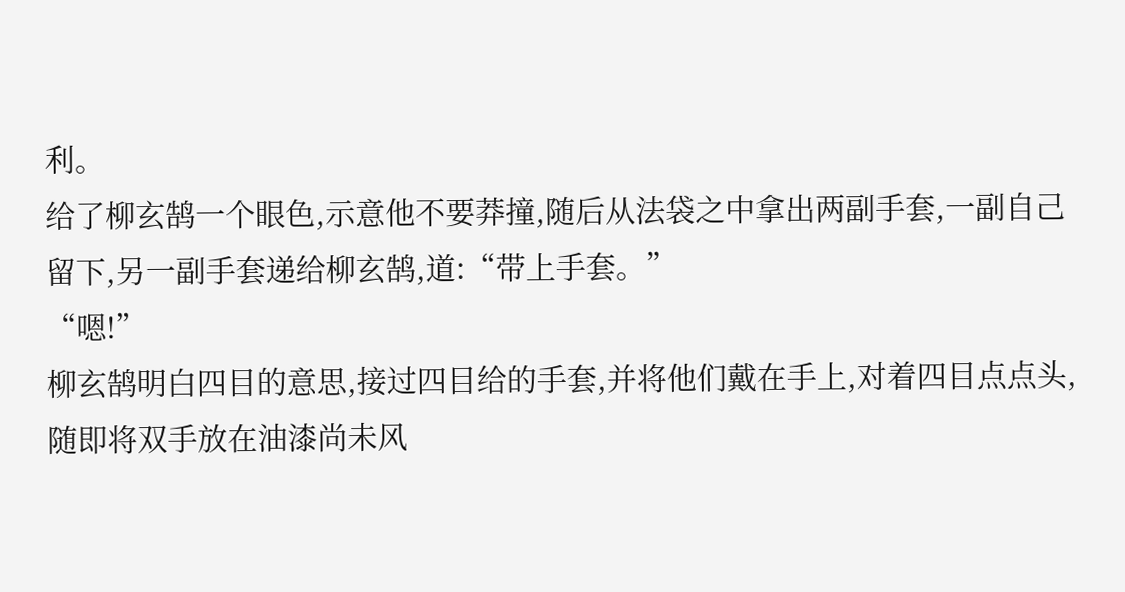利。
给了柳玄鹄一个眼色,示意他不要莽撞,随后从法袋之中拿出两副手套,一副自己留下,另一副手套递给柳玄鹄,道:“带上手套。”
“嗯!”
柳玄鹄明白四目的意思,接过四目给的手套,并将他们戴在手上,对着四目点点头,随即将双手放在油漆尚未风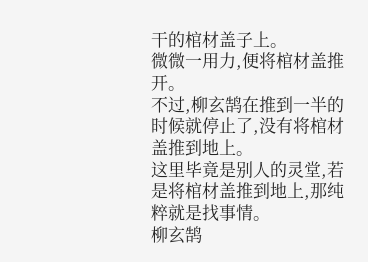干的棺材盖子上。
微微一用力,便将棺材盖推开。
不过,柳玄鹄在推到一半的时候就停止了,没有将棺材盖推到地上。
这里毕竟是别人的灵堂,若是将棺材盖推到地上,那纯粹就是找事情。
柳玄鹄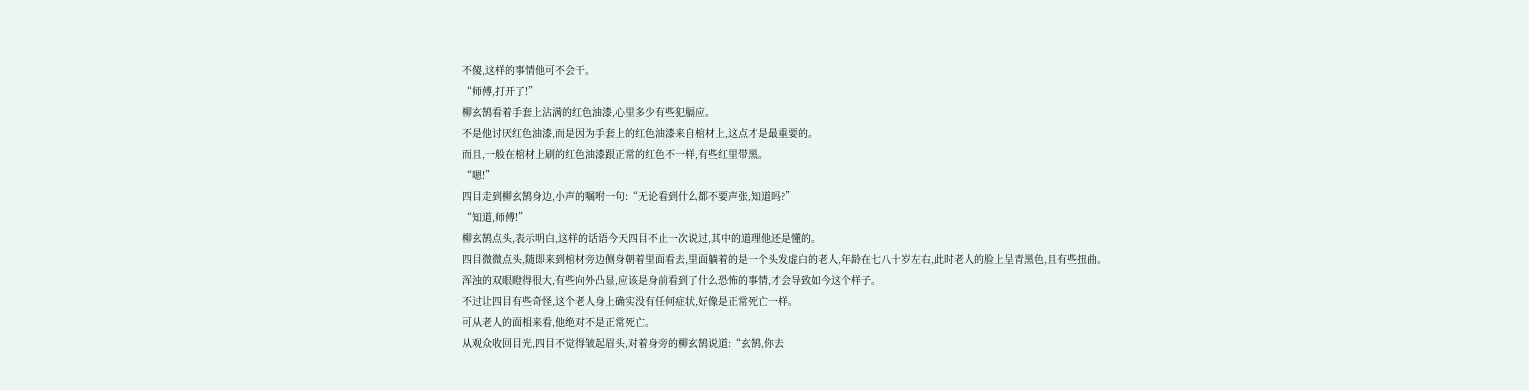不傻,这样的事情他可不会干。
“师傅,打开了!”
柳玄鹄看着手套上沾满的红色油漆,心里多少有些犯膈应。
不是他讨厌红色油漆,而是因为手套上的红色油漆来自棺材上,这点才是最重要的。
而且,一般在棺材上刷的红色油漆跟正常的红色不一样,有些红里带黑。
“嗯!”
四目走到柳玄鹄身边,小声的嘱咐一句:“无论看到什么都不要声张,知道吗?”
“知道,师傅!”
柳玄鹄点头,表示明白,这样的话语今天四目不止一次说过,其中的道理他还是懂的。
四目微微点头,随即来到棺材旁边侧身朝着里面看去,里面躺着的是一个头发虚白的老人,年龄在七八十岁左右,此时老人的脸上呈青黑色,且有些扭曲。
浑浊的双眼瞪得很大,有些向外凸显,应该是身前看到了什么恐怖的事情,才会导致如今这个样子。
不过让四目有些奇怪,这个老人身上确实没有任何症状,好像是正常死亡一样。
可从老人的面相来看,他绝对不是正常死亡。
从观众收回目光,四目不觉得皱起眉头,对着身旁的柳玄鹄说道:“玄鹄,你去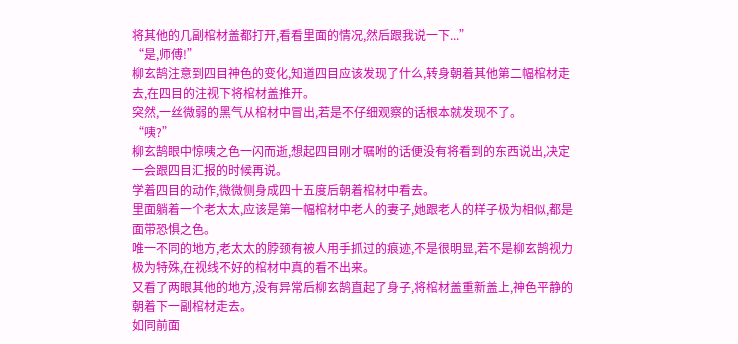将其他的几副棺材盖都打开,看看里面的情况,然后跟我说一下...”
“是,师傅!”
柳玄鹄注意到四目神色的变化,知道四目应该发现了什么,转身朝着其他第二幅棺材走去,在四目的注视下将棺材盖推开。
突然,一丝微弱的黑气从棺材中冒出,若是不仔细观察的话根本就发现不了。
“咦?”
柳玄鹄眼中惊咦之色一闪而逝,想起四目刚才嘱咐的话便没有将看到的东西说出,决定一会跟四目汇报的时候再说。
学着四目的动作,微微侧身成四十五度后朝着棺材中看去。
里面躺着一个老太太,应该是第一幅棺材中老人的妻子,她跟老人的样子极为相似,都是面带恐惧之色。
唯一不同的地方,老太太的脖颈有被人用手抓过的痕迹,不是很明显,若不是柳玄鹄视力极为特殊,在视线不好的棺材中真的看不出来。
又看了两眼其他的地方,没有异常后柳玄鹄直起了身子,将棺材盖重新盖上,神色平静的朝着下一副棺材走去。
如同前面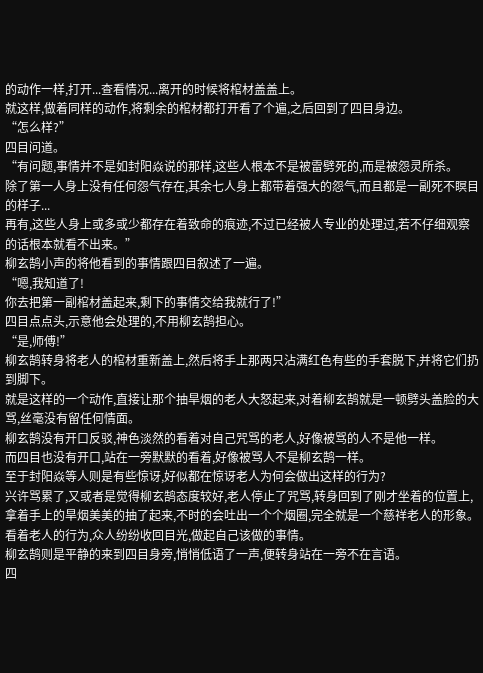的动作一样,打开...查看情况...离开的时候将棺材盖盖上。
就这样,做着同样的动作,将剩余的棺材都打开看了个遍,之后回到了四目身边。
“怎么样?”
四目问道。
“有问题,事情并不是如封阳焱说的那样,这些人根本不是被雷劈死的,而是被怨灵所杀。
除了第一人身上没有任何怨气存在,其余七人身上都带着强大的怨气,而且都是一副死不瞑目的样子...
再有,这些人身上或多或少都存在着致命的痕迹,不过已经被人专业的处理过,若不仔细观察的话根本就看不出来。”
柳玄鹄小声的将他看到的事情跟四目叙述了一遍。
“嗯,我知道了!
你去把第一副棺材盖起来,剩下的事情交给我就行了!”
四目点点头,示意他会处理的,不用柳玄鹄担心。
“是,师傅!”
柳玄鹄转身将老人的棺材重新盖上,然后将手上那两只沾满红色有些的手套脱下,并将它们扔到脚下。
就是这样的一个动作,直接让那个抽旱烟的老人大怒起来,对着柳玄鹄就是一顿劈头盖脸的大骂,丝毫没有留任何情面。
柳玄鹄没有开口反驳,神色淡然的看着对自己咒骂的老人,好像被骂的人不是他一样。
而四目也没有开口,站在一旁默默的看着,好像被骂人不是柳玄鹄一样。
至于封阳焱等人则是有些惊讶,好似都在惊讶老人为何会做出这样的行为?
兴许骂累了,又或者是觉得柳玄鹄态度较好,老人停止了咒骂,转身回到了刚才坐着的位置上,拿着手上的旱烟美美的抽了起来,不时的会吐出一个个烟圈,完全就是一个慈祥老人的形象。
看着老人的行为,众人纷纷收回目光,做起自己该做的事情。
柳玄鹄则是平静的来到四目身旁,悄悄低语了一声,便转身站在一旁不在言语。
四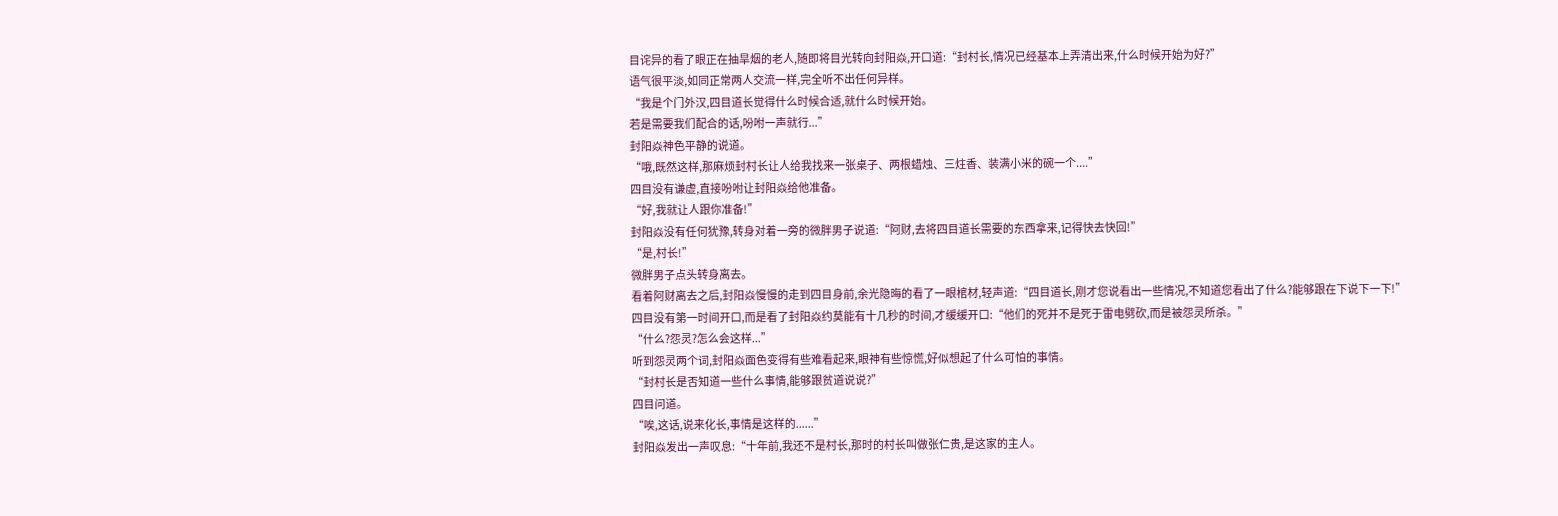目诧异的看了眼正在抽旱烟的老人,随即将目光转向封阳焱,开口道:“封村长,情况已经基本上弄清出来,什么时候开始为好?”
语气很平淡,如同正常两人交流一样,完全听不出任何异样。
“我是个门外汉,四目道长觉得什么时候合适,就什么时候开始。
若是需要我们配合的话,吩咐一声就行...”
封阳焱神色平静的说道。
“哦,既然这样,那麻烦封村长让人给我找来一张桌子、两根蜡烛、三炷香、装满小米的碗一个....”
四目没有谦虚,直接吩咐让封阳焱给他准备。
“好,我就让人跟你准备!”
封阳焱没有任何犹豫,转身对着一旁的微胖男子说道:“阿财,去将四目道长需要的东西拿来,记得快去快回!”
“是,村长!”
微胖男子点头转身离去。
看着阿财离去之后,封阳焱慢慢的走到四目身前,余光隐晦的看了一眼棺材,轻声道:“四目道长,刚才您说看出一些情况,不知道您看出了什么?能够跟在下说下一下!”
四目没有第一时间开口,而是看了封阳焱约莫能有十几秒的时间,才缓缓开口:“他们的死并不是死于雷电劈砍,而是被怨灵所杀。”
“什么?怨灵?怎么会这样...”
听到怨灵两个词,封阳焱面色变得有些难看起来,眼神有些惊慌,好似想起了什么可怕的事情。
“封村长是否知道一些什么事情,能够跟贫道说说?”
四目问道。
“唉,这话,说来化长,事情是这样的......”
封阳焱发出一声叹息:“十年前,我还不是村长,那时的村长叫做张仁贵,是这家的主人。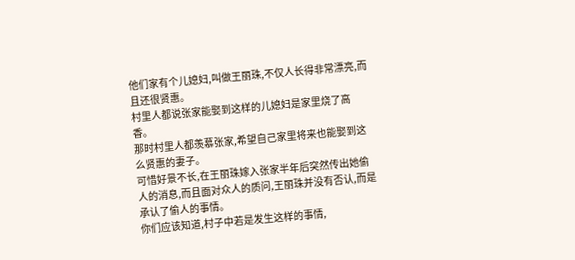他们家有个儿媳妇,叫做王丽珠,不仅人长得非常漂亮,而且还很贤惠。
村里人都说张家能娶到这样的儿媳妇是家里烧了高香。
那时村里人都羡慕张家,希望自己家里将来也能娶到这么贤惠的妻子。
可惜好景不长,在王丽珠嫁入张家半年后突然传出她偷人的消息,而且面对众人的质问,王丽珠并没有否认,而是承认了偷人的事情。
你们应该知道,村子中若是发生这样的事情,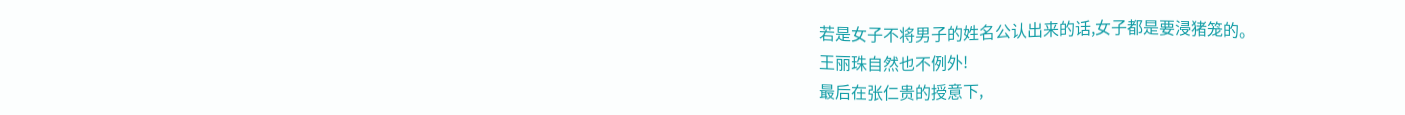若是女子不将男子的姓名公认出来的话,女子都是要浸猪笼的。
王丽珠自然也不例外!
最后在张仁贵的授意下,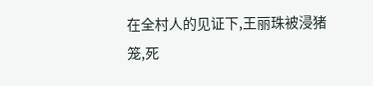在全村人的见证下,王丽珠被浸猪笼,死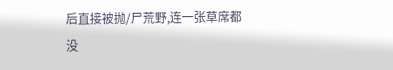后直接被抛/尸荒野,连一张草席都没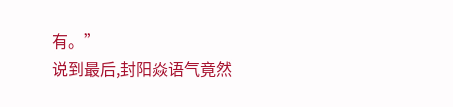有。”
说到最后,封阳焱语气竟然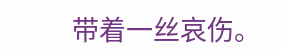带着一丝哀伤。